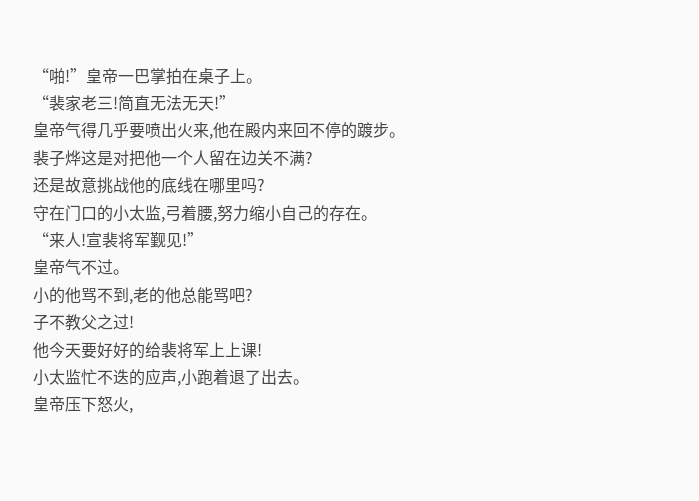“啪!”皇帝一巴掌拍在桌子上。
“裴家老三!简直无法无天!”
皇帝气得几乎要喷出火来,他在殿内来回不停的踱步。
裴子烨这是对把他一个人留在边关不满?
还是故意挑战他的底线在哪里吗?
守在门口的小太监,弓着腰,努力缩小自己的存在。
“来人!宣裴将军觐见!”
皇帝气不过。
小的他骂不到,老的他总能骂吧?
子不教父之过!
他今天要好好的给裴将军上上课!
小太监忙不迭的应声,小跑着退了出去。
皇帝压下怒火,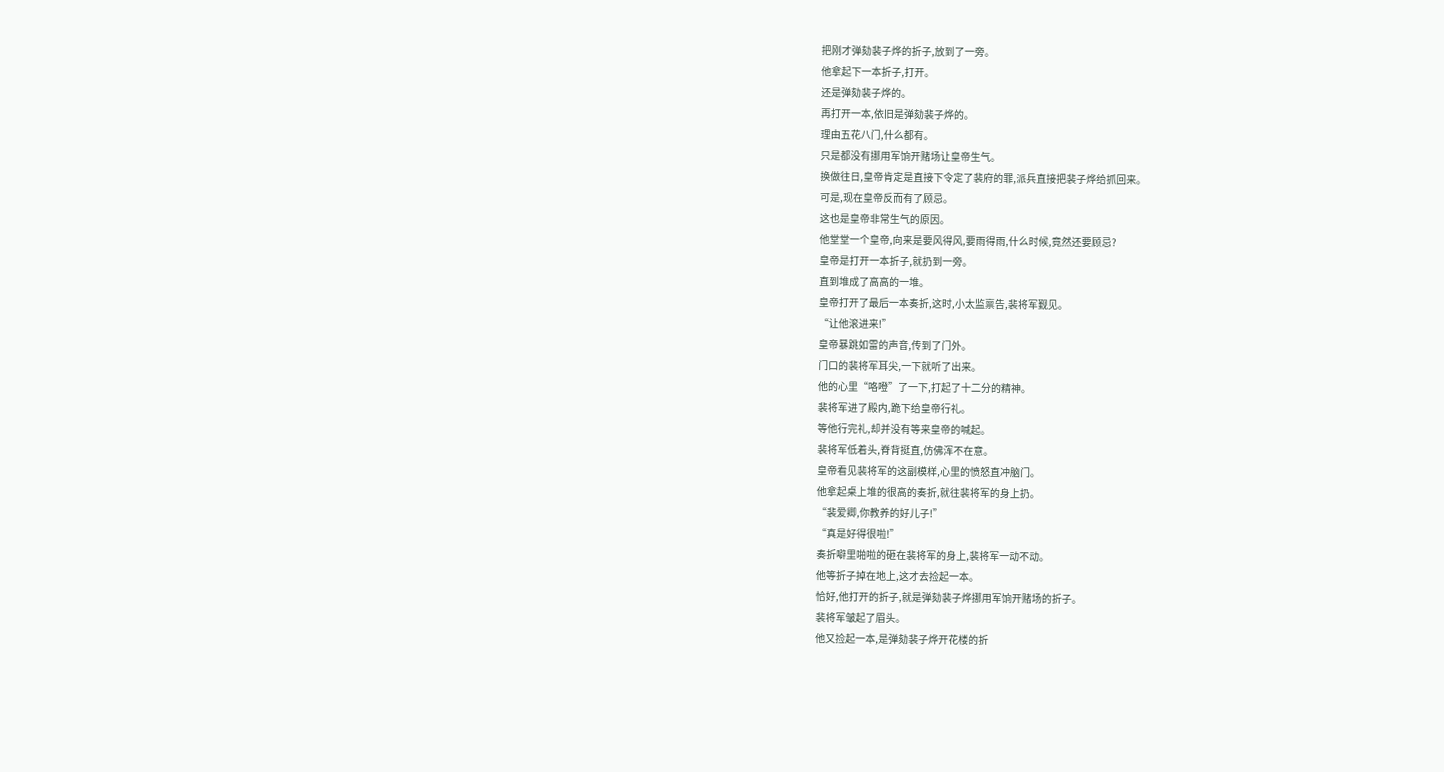把刚才弹劾裴子烨的折子,放到了一旁。
他拿起下一本折子,打开。
还是弹劾裴子烨的。
再打开一本,依旧是弹劾裴子烨的。
理由五花八门,什么都有。
只是都没有挪用军饷开赌场让皇帝生气。
换做往日,皇帝肯定是直接下令定了裴府的罪,派兵直接把裴子烨给抓回来。
可是,现在皇帝反而有了顾忌。
这也是皇帝非常生气的原因。
他堂堂一个皇帝,向来是要风得风,要雨得雨,什么时候,竟然还要顾忌?
皇帝是打开一本折子,就扔到一旁。
直到堆成了高高的一堆。
皇帝打开了最后一本奏折,这时,小太监禀告,裴将军觐见。
“让他滚进来!”
皇帝暴跳如雷的声音,传到了门外。
门口的裴将军耳尖,一下就听了出来。
他的心里“咯噔”了一下,打起了十二分的精神。
裴将军进了殿内,跪下给皇帝行礼。
等他行完礼,却并没有等来皇帝的喊起。
裴将军低着头,脊背挺直,仿佛浑不在意。
皇帝看见裴将军的这副模样,心里的愤怒直冲脑门。
他拿起桌上堆的很高的奏折,就往裴将军的身上扔。
“裴爱卿,你教养的好儿子!”
“真是好得很啦!”
奏折噼里啪啦的砸在裴将军的身上,裴将军一动不动。
他等折子掉在地上,这才去捡起一本。
恰好,他打开的折子,就是弹劾裴子烨挪用军饷开赌场的折子。
裴将军皱起了眉头。
他又捡起一本,是弹劾裴子烨开花楼的折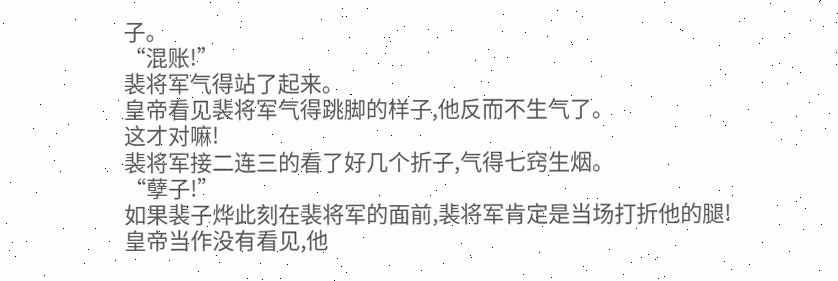子。
“混账!”
裴将军气得站了起来。
皇帝看见裴将军气得跳脚的样子,他反而不生气了。
这才对嘛!
裴将军接二连三的看了好几个折子,气得七窍生烟。
“孽子!”
如果裴子烨此刻在裴将军的面前,裴将军肯定是当场打折他的腿!
皇帝当作没有看见,他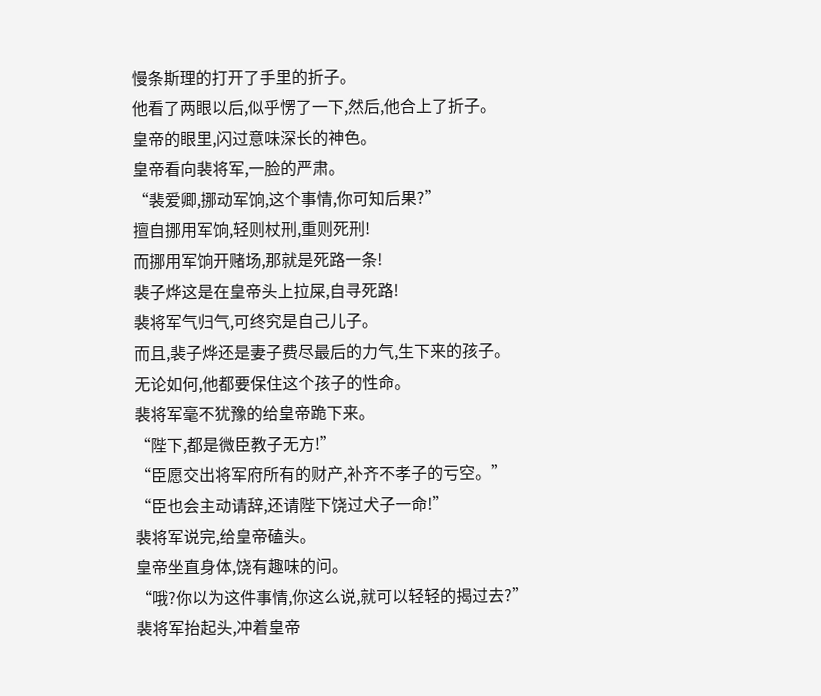慢条斯理的打开了手里的折子。
他看了两眼以后,似乎愣了一下,然后,他合上了折子。
皇帝的眼里,闪过意味深长的神色。
皇帝看向裴将军,一脸的严肃。
“裴爱卿,挪动军饷,这个事情,你可知后果?”
擅自挪用军饷,轻则杖刑,重则死刑!
而挪用军饷开赌场,那就是死路一条!
裴子烨这是在皇帝头上拉屎,自寻死路!
裴将军气归气,可终究是自己儿子。
而且,裴子烨还是妻子费尽最后的力气,生下来的孩子。
无论如何,他都要保住这个孩子的性命。
裴将军毫不犹豫的给皇帝跪下来。
“陛下,都是微臣教子无方!”
“臣愿交出将军府所有的财产,补齐不孝子的亏空。”
“臣也会主动请辞,还请陛下饶过犬子一命!”
裴将军说完,给皇帝磕头。
皇帝坐直身体,饶有趣味的问。
“哦?你以为这件事情,你这么说,就可以轻轻的揭过去?”
裴将军抬起头,冲着皇帝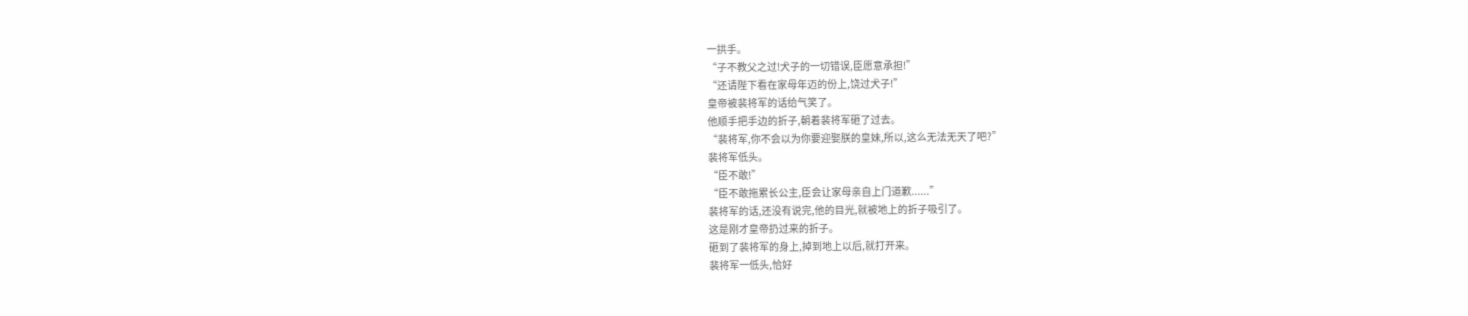一拱手。
“子不教父之过!犬子的一切错误,臣愿意承担!”
“还请陛下看在家母年迈的份上,饶过犬子!”
皇帝被裴将军的话给气笑了。
他顺手把手边的折子,朝着裴将军砸了过去。
“裴将军,你不会以为你要迎娶朕的皇妹,所以,这么无法无天了吧?”
裴将军低头。
“臣不敢!”
“臣不敢拖累长公主,臣会让家母亲自上门道歉......”
裴将军的话,还没有说完,他的目光,就被地上的折子吸引了。
这是刚才皇帝扔过来的折子。
砸到了裴将军的身上,掉到地上以后,就打开来。
裴将军一低头,恰好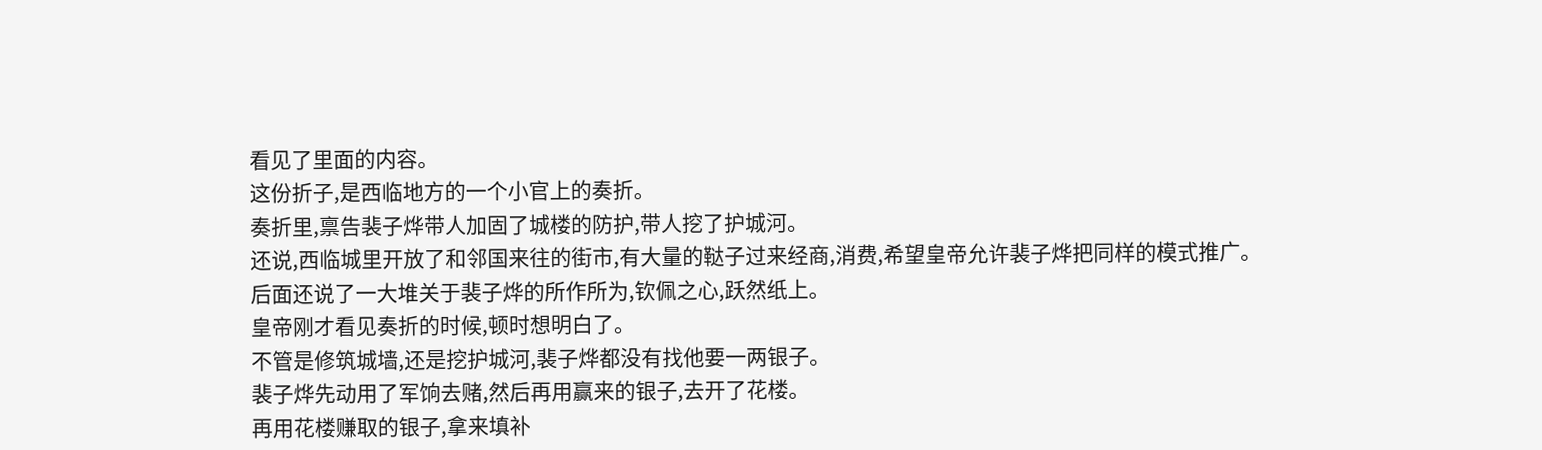看见了里面的内容。
这份折子,是西临地方的一个小官上的奏折。
奏折里,禀告裴子烨带人加固了城楼的防护,带人挖了护城河。
还说,西临城里开放了和邻国来往的街市,有大量的鞑子过来经商,消费,希望皇帝允许裴子烨把同样的模式推广。
后面还说了一大堆关于裴子烨的所作所为,钦佩之心,跃然纸上。
皇帝刚才看见奏折的时候,顿时想明白了。
不管是修筑城墙,还是挖护城河,裴子烨都没有找他要一两银子。
裴子烨先动用了军饷去赌,然后再用赢来的银子,去开了花楼。
再用花楼赚取的银子,拿来填补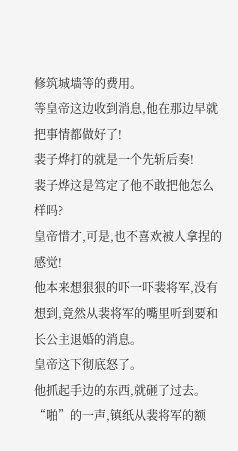修筑城墙等的费用。
等皇帝这边收到消息,他在那边早就把事情都做好了!
裴子烨打的就是一个先斩后奏!
裴子烨这是笃定了他不敢把他怎么样吗?
皇帝惜才,可是,也不喜欢被人拿捏的感觉!
他本来想狠狠的吓一吓裴将军,没有想到,竟然从裴将军的嘴里听到要和长公主退婚的消息。
皇帝这下彻底怒了。
他抓起手边的东西,就砸了过去。
“啪”的一声,镇纸从裴将军的额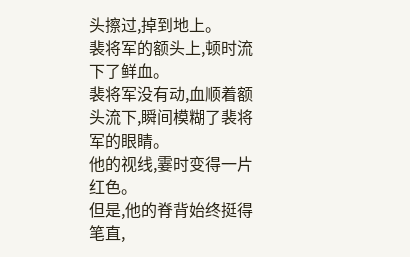头擦过,掉到地上。
裴将军的额头上,顿时流下了鲜血。
裴将军没有动,血顺着额头流下,瞬间模糊了裴将军的眼睛。
他的视线,霎时变得一片红色。
但是,他的脊背始终挺得笔直,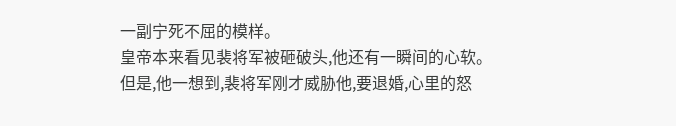一副宁死不屈的模样。
皇帝本来看见裴将军被砸破头,他还有一瞬间的心软。
但是,他一想到,裴将军刚才威胁他,要退婚,心里的怒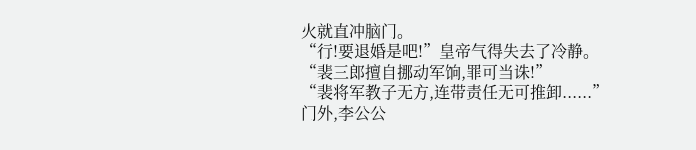火就直冲脑门。
“行!要退婚是吧!”皇帝气得失去了冷静。
“裴三郎擅自挪动军饷,罪可当诛!”
“裴将军教子无方,连带责任无可推卸......”
门外,李公公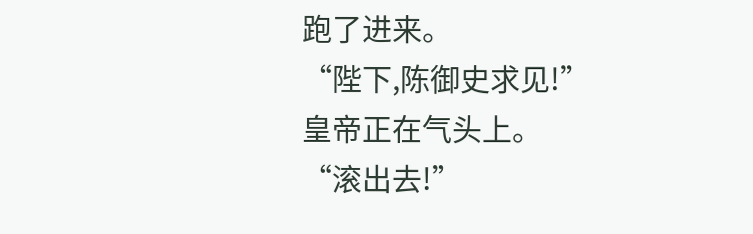跑了进来。
“陛下,陈御史求见!”
皇帝正在气头上。
“滚出去!”